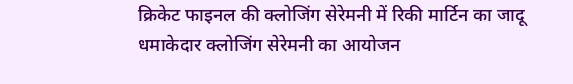क्रिकेट फाइनल की क्लोजिंग सेरेमनी में रिकी मार्टिन का जादू
धमाकेदार क्लोजिंग सेरेमनी का आयोजन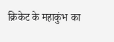क्रिकेट के महाकुंभ का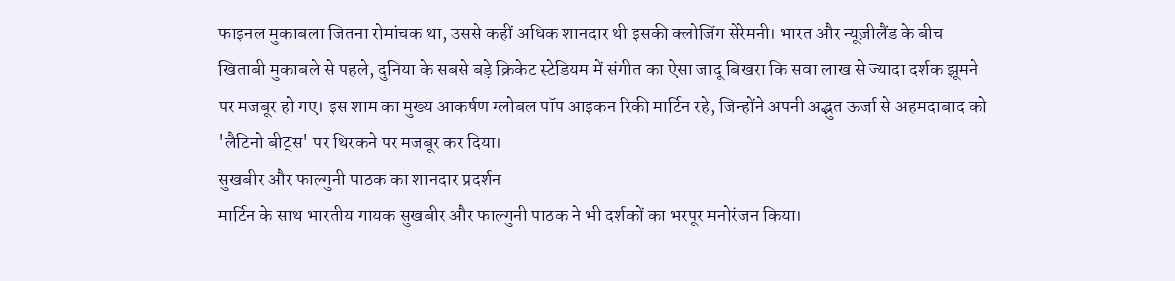फाइनल मुकाबला जितना रोमांचक था, उससे कहीं अधिक शानदार थी इसकी क्लोजिंग सेरेमनी। भारत और न्यूज़ीलैंड के बीच खिताबी मुकाबले से पहले, दुनिया के सबसे बड़े क्रिकेट स्टेडियम में संगीत का ऐसा जादू बिखरा कि सवा लाख से ज्यादा दर्शक झूमने पर मजबूर हो गए। इस शाम का मुख्य आकर्षण ग्लोबल पॉप आइकन रिकी मार्टिन रहे, जिन्होंने अपनी अद्भुत ऊर्जा से अहमदाबाद को 'लैटिनो बीट्स' पर थिरकने पर मजबूर कर दिया।
सुखबीर और फाल्गुनी पाठक का शानदार प्रदर्शन
मार्टिन के साथ भारतीय गायक सुखबीर और फाल्गुनी पाठक ने भी दर्शकों का भरपूर मनोरंजन किया।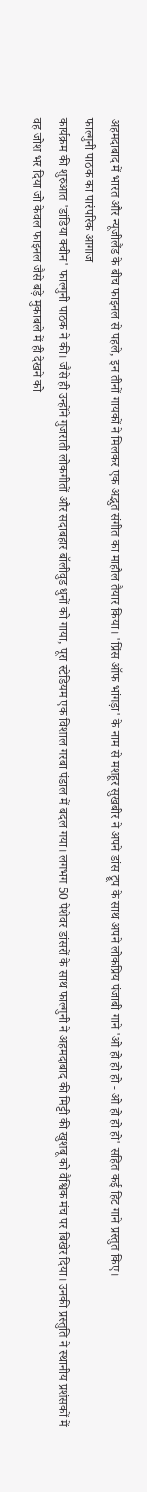अहमदाबाद में भारत और न्यूजीलैंड के बीच फाइनल से पहले, इन तीनों गायकों ने मिलकर एक अद्भुत संगीत का माहौल तैयार किया। 'प्रिंस ऑफ भांगड़ा' के नाम से मशहूर सुखबीर ने अपने डांस ट्रूप के साथ अपने लोकप्रिय पंजाबी गाने 'ओ हो हो हो - ओ हो हो हो' सहित कई हिट गाने प्रस्तुत किए।
फाल्गुनी पाठक का पारंपरिक आगाज
कार्यक्रम की शुरुआत 'डांडिया क्वीन' फाल्गुनी पाठक ने की। जैसे ही उन्होंने गुजराती लोकगीतों और सदाबहार बॉलीवुड धुनों को गाया, पूरा स्टेडियम एक विशाल गरबा पंडाल में बदल गया। लगभग 50 पेशेवर डांसरों के साथ फाल्गुनी ने अहमदाबाद की मिट्टी की खुशबू को वैश्विक मंच पर बिखेर दिया। उनकी प्रस्तुति ने स्थानीय प्रशंसकों में वह जोश भर दिया जो केवल फाइनल जैसे बड़े मुकाबले में ही देखने को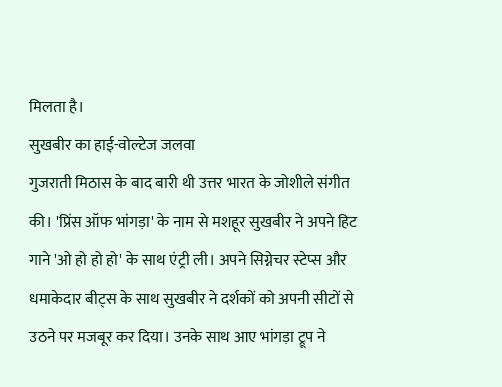मिलता है।
सुखबीर का हाई-वोल्टेज जलवा
गुजराती मिठास के बाद बारी थी उत्तर भारत के जोशीले संगीत की। 'प्रिंस ऑफ भांगड़ा' के नाम से मशहूर सुखबीर ने अपने हिट गाने 'ओ हो हो हो' के साथ एंट्री ली। अपने सिग्नेचर स्टेप्स और धमाकेदार बीट्स के साथ सुखबीर ने दर्शकों को अपनी सीटों से उठने पर मजबूर कर दिया। उनके साथ आए भांगड़ा ट्रूप ने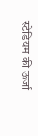स्टेडियम की ऊर्जा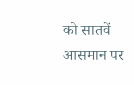को सातवें आसमान पर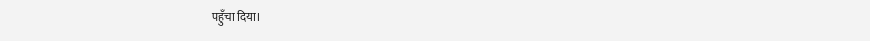पहुँचा दिया।